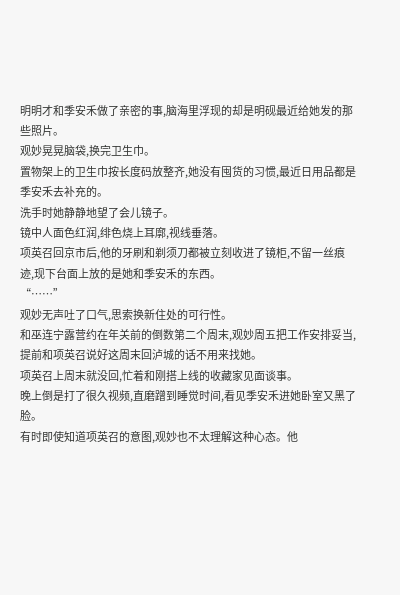明明才和季安禾做了亲密的事,脑海里浮现的却是明砚最近给她发的那些照片。
观妙晃晃脑袋,换完卫生巾。
置物架上的卫生巾按长度码放整齐,她没有囤货的习惯,最近日用品都是季安禾去补充的。
洗手时她静静地望了会儿镜子。
镜中人面色红润,绯色烧上耳廓,视线垂落。
项英召回京市后,他的牙刷和剃须刀都被立刻收进了镜柜,不留一丝痕迹,现下台面上放的是她和季安禾的东西。
“……”
观妙无声吐了口气,思索换新住处的可行性。
和巫连宁露营约在年关前的倒数第二个周末,观妙周五把工作安排妥当,提前和项英召说好这周末回泸城的话不用来找她。
项英召上周末就没回,忙着和刚搭上线的收藏家见面谈事。
晚上倒是打了很久视频,直磨蹭到睡觉时间,看见季安禾进她卧室又黑了脸。
有时即使知道项英召的意图,观妙也不太理解这种心态。他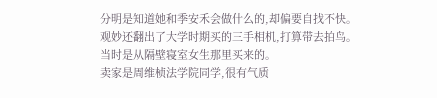分明是知道她和季安禾会做什么的,却偏要自找不快。
观妙还翻出了大学时期买的三手相机,打算带去拍鸟。
当时是从隔壁寝室女生那里买来的。
卖家是周维桢法学院同学,很有气质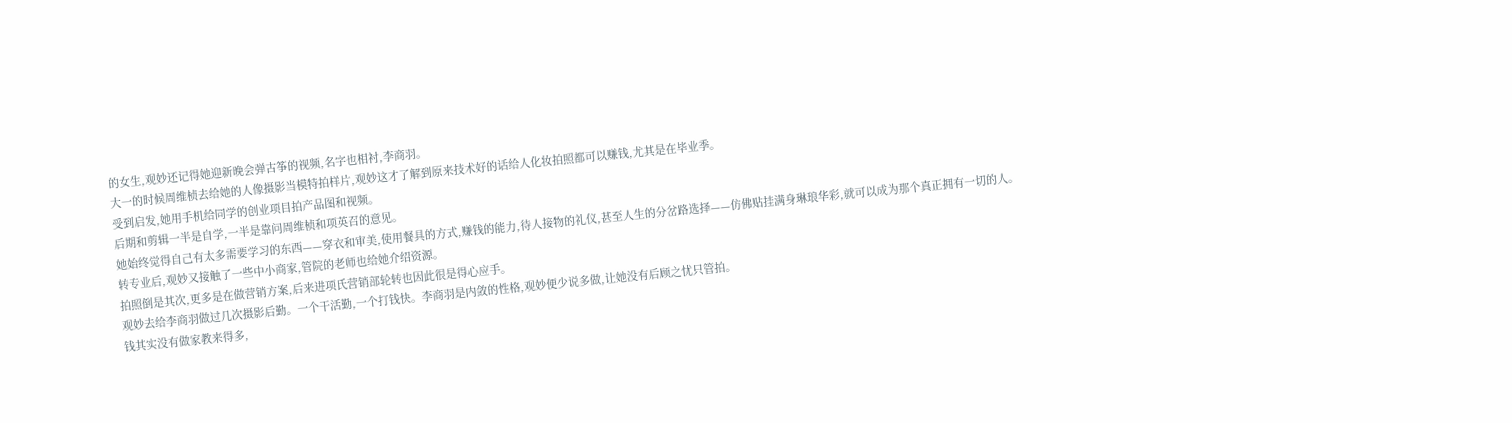的女生,观妙还记得她迎新晚会弹古筝的视频,名字也相衬,李商羽。
大一的时候周维桢去给她的人像摄影当模特拍样片,观妙这才了解到原来技术好的话给人化妆拍照都可以赚钱,尤其是在毕业季。
受到启发,她用手机给同学的创业项目拍产品图和视频。
后期和剪辑一半是自学,一半是靠问周维桢和项英召的意见。
她始终觉得自己有太多需要学习的东西——穿衣和审美,使用餐具的方式,赚钱的能力,待人接物的礼仪,甚至人生的分岔路选择——仿佛贴挂满身琳琅华彩,就可以成为那个真正拥有一切的人。
转专业后,观妙又接触了一些中小商家,管院的老师也给她介绍资源。
拍照倒是其次,更多是在做营销方案,后来进项氏营销部轮转也因此很是得心应手。
观妙去给李商羽做过几次摄影后勤。一个干活勤,一个打钱快。李商羽是内敛的性格,观妙便少说多做,让她没有后顾之忧只管拍。
钱其实没有做家教来得多,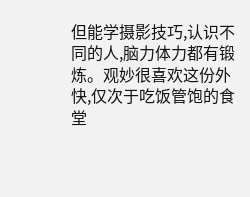但能学摄影技巧,认识不同的人,脑力体力都有锻炼。观妙很喜欢这份外快,仅次于吃饭管饱的食堂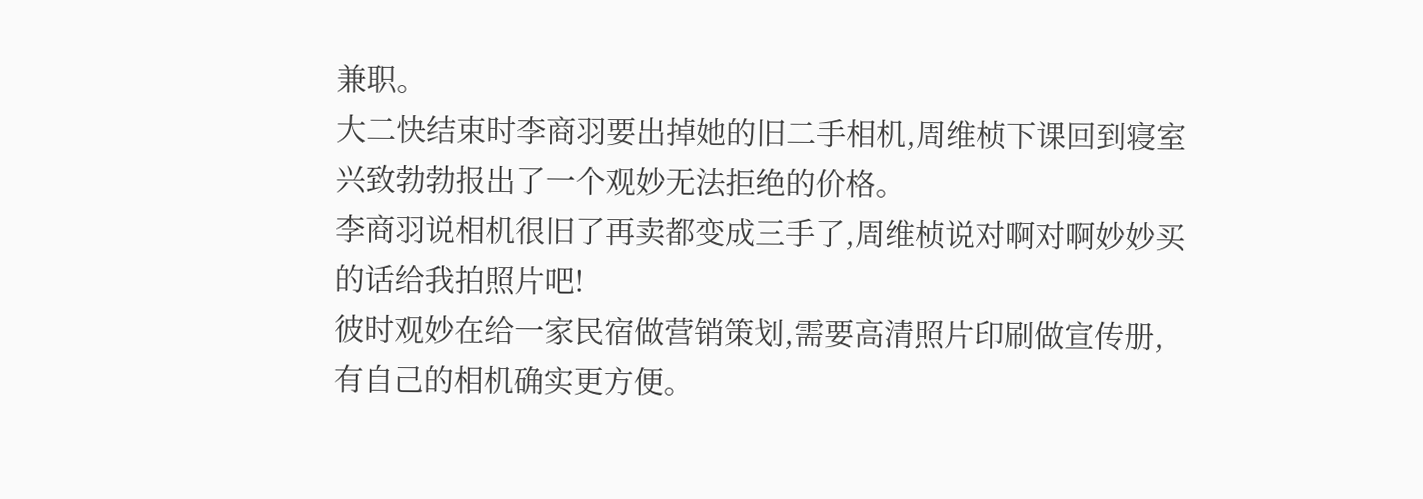兼职。
大二快结束时李商羽要出掉她的旧二手相机,周维桢下课回到寝室兴致勃勃报出了一个观妙无法拒绝的价格。
李商羽说相机很旧了再卖都变成三手了,周维桢说对啊对啊妙妙买的话给我拍照片吧!
彼时观妙在给一家民宿做营销策划,需要高清照片印刷做宣传册,有自己的相机确实更方便。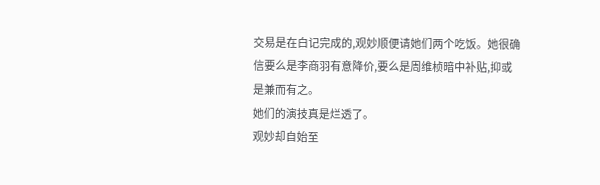交易是在白记完成的,观妙顺便请她们两个吃饭。她很确信要么是李商羽有意降价,要么是周维桢暗中补贴,抑或是兼而有之。
她们的演技真是烂透了。
观妙却自始至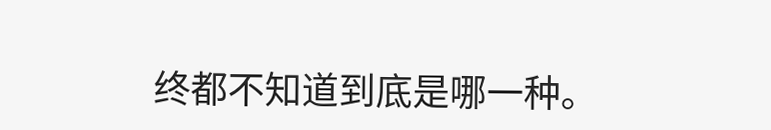终都不知道到底是哪一种。